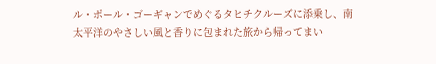ル・ポール・ゴーギャンでめぐるタヒチクルーズに添乗し、南太平洋のやさしい風と香りに包まれた旅から帰ってまい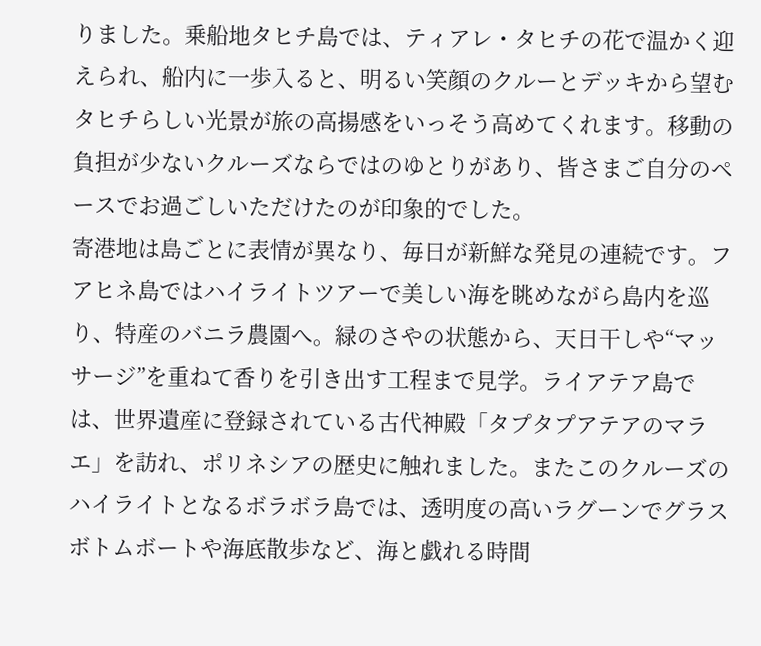りました。乗船地タヒチ島では、ティアレ・タヒチの花で温かく迎えられ、船内に一歩入ると、明るい笑顔のクルーとデッキから望むタヒチらしい光景が旅の高揚感をいっそう高めてくれます。移動の負担が少ないクルーズならではのゆとりがあり、皆さまご自分のペースでお過ごしいただけたのが印象的でした。
寄港地は島ごとに表情が異なり、毎日が新鮮な発見の連続です。フアヒネ島ではハイライトツアーで美しい海を眺めながら島内を巡り、特産のバニラ農園へ。緑のさやの状態から、天日干しや“マッサージ”を重ねて香りを引き出す工程まで見学。ライアテア島では、世界遺産に登録されている古代神殿「タプタプアテアのマラエ」を訪れ、ポリネシアの歴史に触れました。またこのクルーズのハイライトとなるボラボラ島では、透明度の高いラグーンでグラスボトムボートや海底散歩など、海と戯れる時間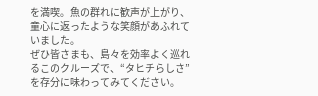を満喫。魚の群れに歓声が上がり、童心に返ったような笑顔があふれていました。
ぜひ皆さまも、島々を効率よく巡れるこのクルーズで、“タヒチらしさ”を存分に味わってみてください。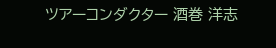ツアーコンダクター 酒巻 洋志